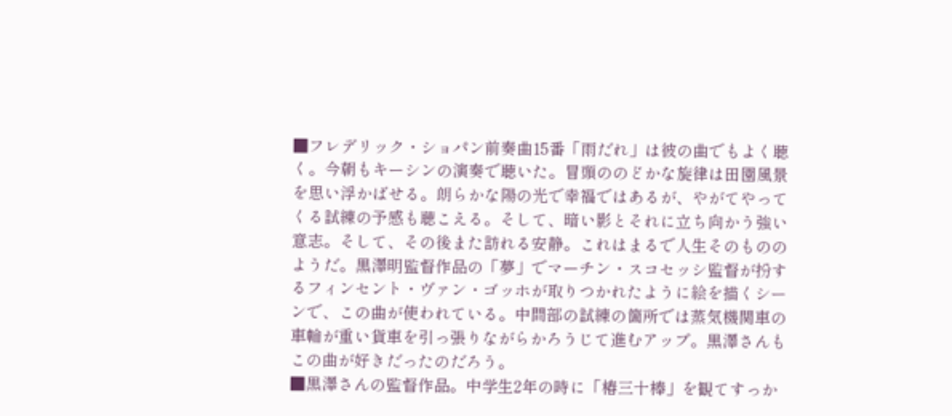■フレデリック・ショパン前奏曲15番「雨だれ」は彼の曲でもよく聴く。今朝もキーシンの演奏で聴いた。冒頭ののどかな旋律は田園風景を思い浮かばせる。朗らかな陽の光で幸福ではあるが、やがてやってくる試練の予感も聴こえる。そして、暗い影とそれに立ち向かう強い意志。そして、その後また訪れる安静。これはまるで人生そのもののようだ。黒澤明監督作品の「夢」でマーチン・スコセッシ監督が扮するフィンセント・ヴァン・ゴッホが取りつかれたように絵を描くシーンで、この曲が使われている。中間部の試練の箇所では蒸気機関車の車輪が重い貨車を引っ張りながらかろうじて進むアップ。黒澤さんもこの曲が好きだったのだろう。
■黒澤さんの監督作品。中学生2年の時に「椿三十棒」を観てすっか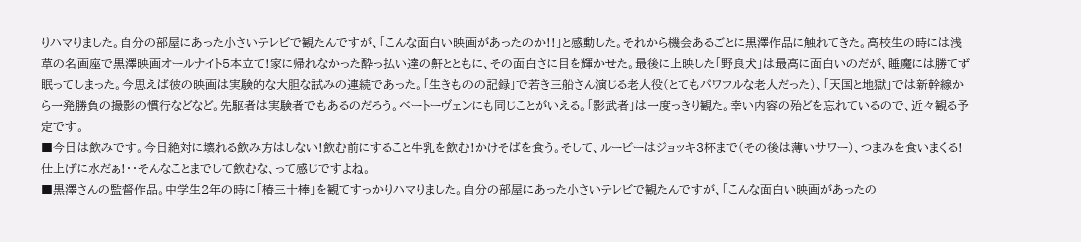りハマりました。自分の部屋にあった小さいテレビで観たんですが、「こんな面白い映画があったのか!!」と感動した。それから機会あるごとに黒澤作品に触れてきた。高校生の時には浅草の名画座で黒澤映画オールナイト5本立て!家に帰れなかった酔っ払い達の鼾とともに、その面白さに目を輝かせた。最後に上映した「野良犬」は最高に面白いのだが、睡魔には勝てず眠ってしまった。今思えば彼の映画は実験的な大胆な試みの連続であった。「生きものの記録」で若き三船さん演じる老人役(とてもパワフルな老人だった)、「天国と地獄」では新幹線から一発勝負の撮影の慣行などなど。先駆者は実験者でもあるのだろう。ベートーヴェンにも同じことがいえる。「影武者」は一度っきり観た。幸い内容の殆どを忘れているので、近々観る予定です。
■今日は飲みです。今日絶対に壊れる飲み方はしない!飲む前にすること牛乳を飲む!かけそばを食う。そして、ルービーはジョッキ3杯まで(その後は薄いサワー)、つまみを食いまくる!仕上げに水だぁ!・・そんなことまでして飲むな、って感じですよね。
■黒澤さんの監督作品。中学生2年の時に「椿三十棒」を観てすっかりハマりました。自分の部屋にあった小さいテレビで観たんですが、「こんな面白い映画があったの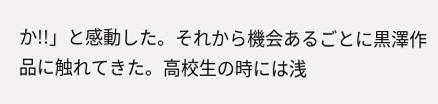か!!」と感動した。それから機会あるごとに黒澤作品に触れてきた。高校生の時には浅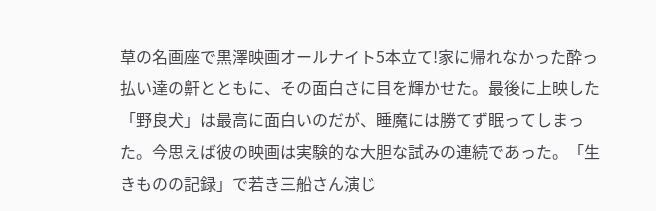草の名画座で黒澤映画オールナイト5本立て!家に帰れなかった酔っ払い達の鼾とともに、その面白さに目を輝かせた。最後に上映した「野良犬」は最高に面白いのだが、睡魔には勝てず眠ってしまった。今思えば彼の映画は実験的な大胆な試みの連続であった。「生きものの記録」で若き三船さん演じ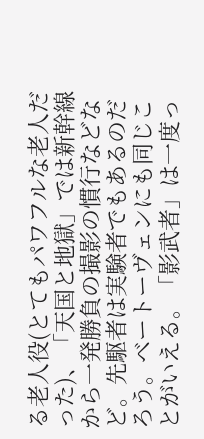る老人役(とてもパワフルな老人だった)、「天国と地獄」では新幹線から一発勝負の撮影の慣行などなど。先駆者は実験者でもあるのだろう。ベートーヴェンにも同じことがいえる。「影武者」は一度っ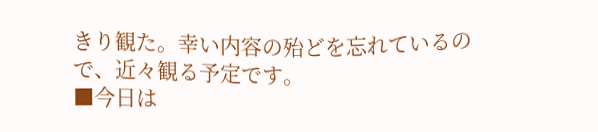きり観た。幸い内容の殆どを忘れているので、近々観る予定です。
■今日は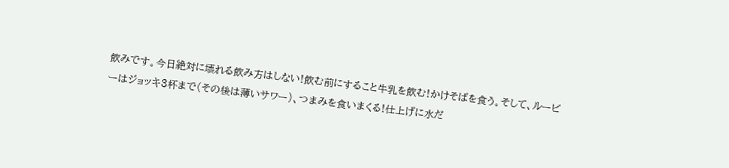飲みです。今日絶対に壊れる飲み方はしない!飲む前にすること牛乳を飲む!かけそばを食う。そして、ルービーはジョッキ3杯まで(その後は薄いサワー)、つまみを食いまくる!仕上げに水だ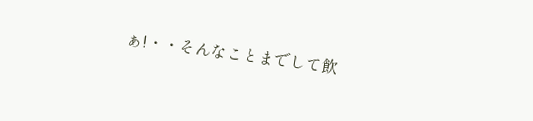ぁ!・・そんなことまでして飲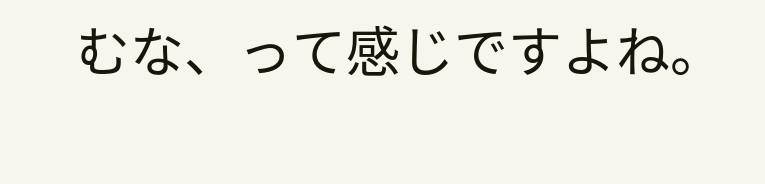むな、って感じですよね。